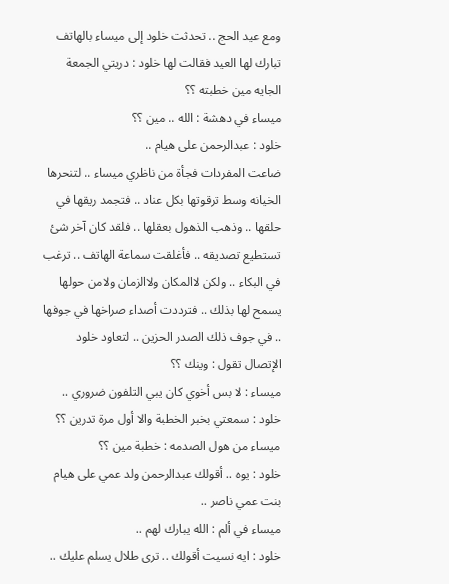ومع عيد الحج .. تحدثت خلود إلى ميساء بالهاتف تبارك لها العيد فقالت لها خلود : دريتي الجمعة الجايه مين خطبته ؟؟
ميساء في دهشة : الله .. مين ؟؟
خلود : عبدالرحمن على هيام ..
ضاعت المفردات فجأة من ناظري ميساء .. لتنحرها الخيانه وسط ترقوتها بكل عناد .. فتجمد ريقها في حلقها .. وذهب الذهول بعقلها .. فلقد كان آخر شئ تستطيع تصديقه .. فأغلقت سماعة الهاتف .. ترغب في البكاء .. ولكن لاالمكان ولاالزمان ولامن حولها يسمح لها بذلك .. فترددت أصداء صراخها في جوفها .. في جوف ذلك الصدر الحزين .. لتعاود خلود الإتصال تقول : وينك ؟؟
ميساء : لا بس أخوي كان يبي التلفون ضروري ..
خلود : سمعتي بخبر الخطبة والا أول مرة تدرين ؟؟
ميساء من هول الصدمه : خطبة مين ؟؟
خلود : يوه .. أقولك عبدالرحمن ولد عمي على هيام بنت عمي ناصر ..
ميساء في ألم : الله يبارك لهم ..
خلود : ايه نسيت أقولك .. ترى طلال يسلم عليك ..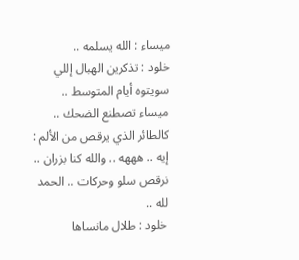ميساء : الله يسلمه ..
خلود : تذكرين الهبال إللي سويتوه أيام المتوسط ..
ميساء تصطنع الضحك .. كالطائر الذي يرقص من الألم : إيه .. هههه .. والله كنا بزران .. نرقص سلو وحركات .. الحمد لله ..
خلود : طلال مانساها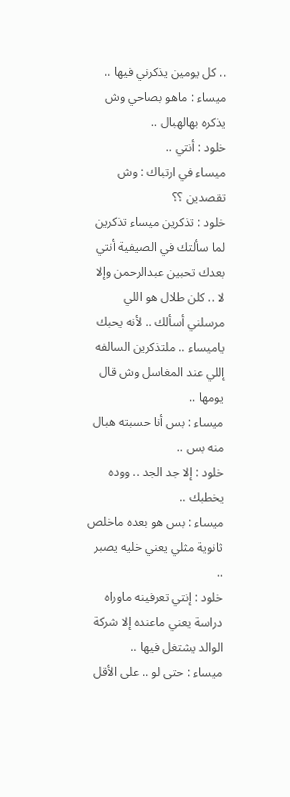.. كل يومين يذكرني فيها ..
ميساء : ماهو بصاحي وش يذكره بهالهبال ..
خلود : أنتي ..
ميساء في ارتباك : وش تقصدين ؟؟
خلود : تذكرين ميساء تذكرين لما سألتك في الصيفية أنتي بعدك تحبين عبدالرحمن وإلا لا .. كلن طلال هو اللي مرسلني أسألك .. لأنه يحبك ياميساء .. ملتذكرين السالفه إللي عند المغاسل وش قال يومها ..
ميساء : بس أنا حسبته هبال منه بس ..
خلود : إلا جد الجد .. ووده يخطبك ..
ميساء : بس هو بعده ماخلص ثانوية مثلي يعني خليه يصبر ..
خلود : إنتي تعرفينه ماوراه دراسة يعني ماعنده إلا شركة الوالد يشتغل فيها ..
ميساء : حتى لو .. على الأقل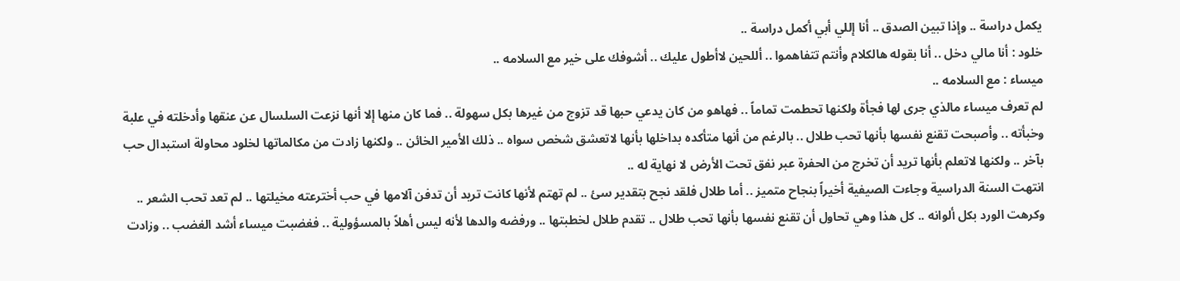يكمل دراسة .. وإذا تبين الصدق .. أنا إللي أبي أكمل دراسة ..
خلود : أنا مالي دخل .. أنا بقوله هالكلام وأنتم تتفاهموا .. أللحين لاأطول عليك .. أشوفك على خير مع السلامه ..
ميساء : مع السلامه ..
لم تعرف ميساء مالذي جرى لها فجأة ولكنها تحطمت تماماً .. فهاهو من كان يدعي حبها قد تزوج من غيرها بكل سهولة .. فما كان منها إلا أنها نزعت السلسال عن عنقها وأدخلته في علبة وخبأته .. وأصبحت تقنع نفسها بأنها تحب طلال .. بالرغم من أنها متأكده بداخلها بأنها لاتعشق شخص سواه .. ذلك الأمير الخائن .. ولكنها زادت من مكالماتها لخلود محاولة استبدال حب بآخر .. ولكنها لاتعلم بأنها تريد أن تخرج من الحفرة عبر نفق تحت الأرض لا نهاية له ..
انتهت السنة الدراسية وجاءت الصيفية أخيراً بنجاح متميز .. أما طلال فلقد نجح بتقدير سئ .. لم تهتم لأنها كانت تريد أن تدفن آلامها في حب أخترعته مخيلتها .. لم تعد تحب الشعر .. وكرهت الورد بكل ألوانه .. كل هذا وهي تحاول أن تقنع نفسها بأنها تحب طلال .. تقدم طلال لخطبتها .. ورفضه والدها لأنه ليس أهلاً بالمسؤولية .. فغضبت ميساء أشد الغضب .. وزادت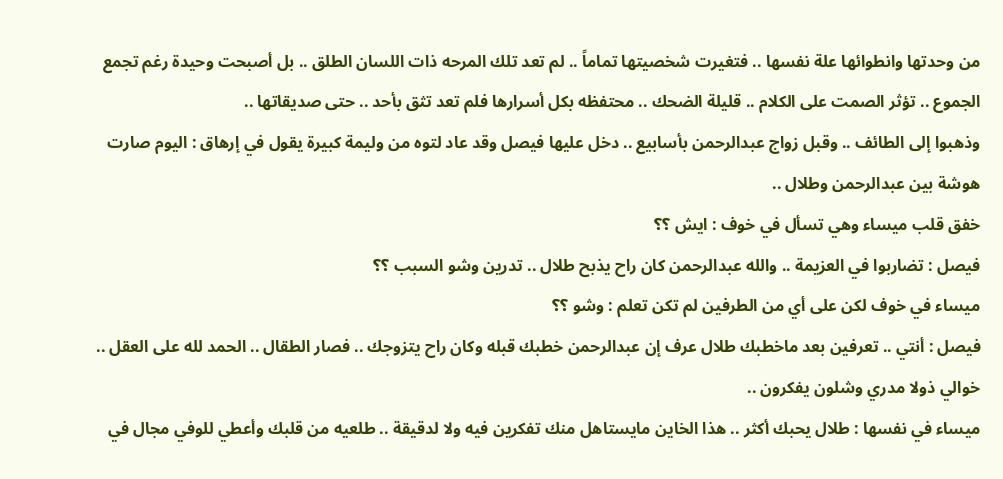من وحدتها وانطوائها علة نفسها .. فتغيرت شخصيتها تماماً .. لم تعد تلك المرحه ذات اللسان الطلق .. بل أصبحت وحيدة رغم تجمع الجموع .. تؤثر الصمت على الكلام .. قليلة الضحك .. محتفظه بكل أسرارها فلم تعد تثق بأحد .. حتى صديقاتها ..
وذهبوا إلى الطائف .. وقبل زواج عبدالرحمن بأسابيع .. دخل عليها فيصل وقد عاد لتوه من وليمة كبيرة يقول في إرهاق : اليوم صارت هوشة بين عبدالرحمن وطلال ..
خفق قلب ميساء وهي تسأل في خوف : ايش ؟؟
فيصل : تضاربوا في العزيمة .. والله عبدالرحمن كان راح يذبح طلال .. تدرين وشو السبب ؟؟
ميساء في خوف لكن على أي من الطرفين لم تكن تعلم : وشو ؟؟
فيصل : أنتي .. تعرفين بعد ماخطبك طلال عرف إن عبدالرحمن خطبك قبله وكان راح يتزوجك .. فصار الطقال .. الحمد لله على العقل .. خوالي ذولا مدري وشلون يفكرون ..
ميساء في نفسها : طلال يحبك أكثر .. هذا الخاين مايستاهل منك تفكرين فيه ولا لدقيقة .. طلعيه من قلبك وأعطي للوفي مجال في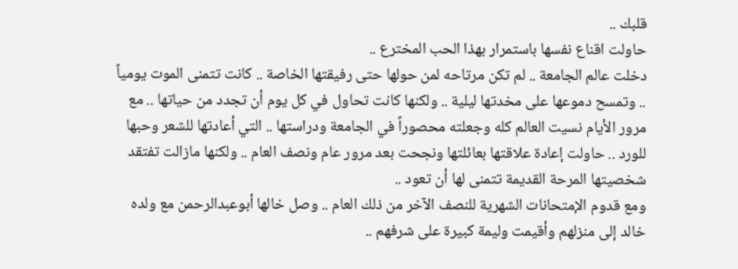قلبك ..
حاولت اقناع نفسها باستمرار بهذا الحب المخترع ..
دخلت عالم الجامعة .. لم تكن مرتاحه لمن حولها حتى رفيقتها الخاصة .. كانت تتمنى الموت يومياً .. وتمسح دموعها على مخدتها ليلية .. ولكنها كانت تحاول في كل يوم أن تجدد من حياتها .. مع مرور الأيام نسيت العالم كله وجعلته محصوراً في الجامعة ودراستها .. التي أعادتها للشعر وحبها للورد .. حاولت إعادة علاقتها بعائلتها ونجحت بعد مرور عام ونصف العام .. ولكنها مازالت تفتقد شخصيتها المرحة القديمة تتمنى لها أن تعود ..
ومع قدوم الإمتحانات الشهرية للنصف الآخر من ذلك العام .. وصل خالها أبوعبدالرحمن مع ولده خالد إلى منزلهم وأقيمت وليمة كبيرة على شرفهم ..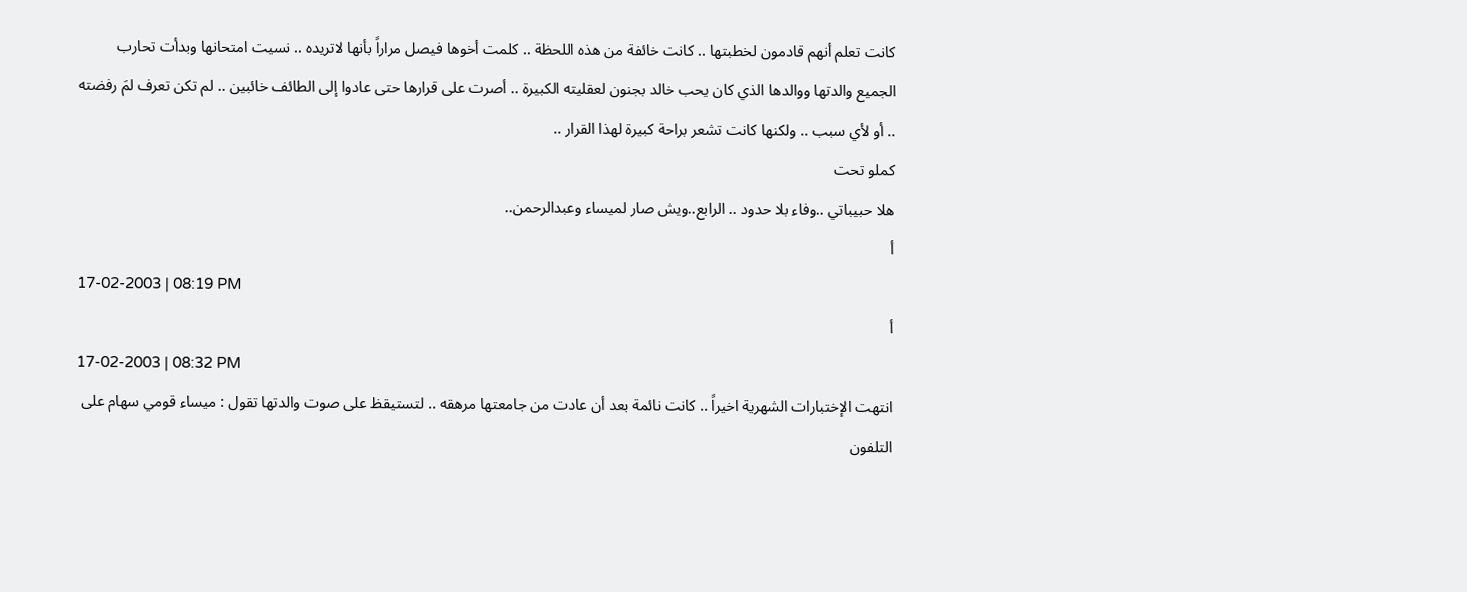كانت تعلم أنهم قادمون لخطبتها .. كانت خائفة من هذه اللحظة .. كلمت أخوها فيصل مراراً بأنها لاتريده .. نسيت امتحانها وبدأت تحارب الجميع والدتها ووالدها الذي كان يحب خالد بجنون لعقليته الكبيرة .. أصرت على قرارها حتى عادوا إلى الطائف خائبين .. لم تكن تعرف لمَ رفضته .. أو لأي سبب .. ولكنها كانت تشعر براحة كبيرة لهذا القرار ..
كملو تحت
هلا حبيباتي ..وفاء بلا حدود .. الرابع..ويش صار لميساء وعبدالرحمن..
أ
17-02-2003 | 08:19 PM
أ
17-02-2003 | 08:32 PM
انتهت الإختبارات الشهرية اخيراً .. كانت نائمة بعد أن عادت من جامعتها مرهقه .. لتستيقظ على صوت والدتها تقول : ميساء قومي سهام على التلفون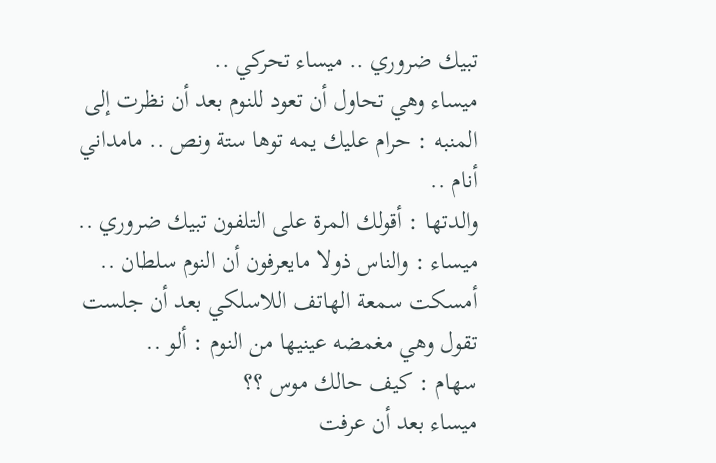تبيك ضروري .. ميساء تحركي ..
ميساء وهي تحاول أن تعود للنوم بعد أن نظرت إلى المنبه : حرام عليك يمه توها ستة ونص .. مامداني أنام ..
والدتها : أقولك المرة على التلفون تبيك ضروري ..
ميساء : والناس ذولا مايعرفون أن النوم سلطان ..
أمسكت سمعة الهاتف اللاسلكي بعد أن جلست تقول وهي مغمضه عينيها من النوم : ألو ..
سهام : كيف حالك موس ؟؟
ميساء بعد أن عرفت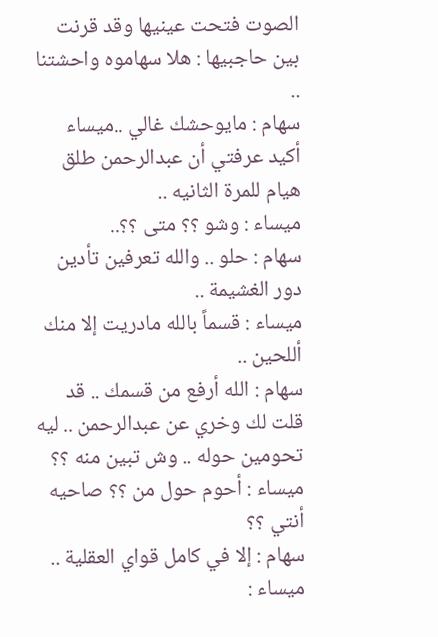الصوت فتحت عينيها وقد قرنت بين حاجبيها : هلا سهاموه واحشتنا ..
سهام : مايوحشك غالي ..ميساء أكيد عرفتي أن عبدالرحمن طلق هيام للمرة الثانيه ..
ميساء : وشو ؟؟ متى ؟؟..
سهام : حلو .. والله تعرفين تأدين دور الغشيمة ..
ميساء : قسماً بالله مادريت إلا منك أللحين ..
سهام : الله أرفع من قسمك .. قد قلت لك وخري عن عبدالرحمن .. ليه تحومين حوله .. وش تبين منه ؟؟
ميساء : أحوم حول من ؟؟ صاحيه أنتي ؟؟
سهام : إلا في كامل قواي العقلية ..
ميساء :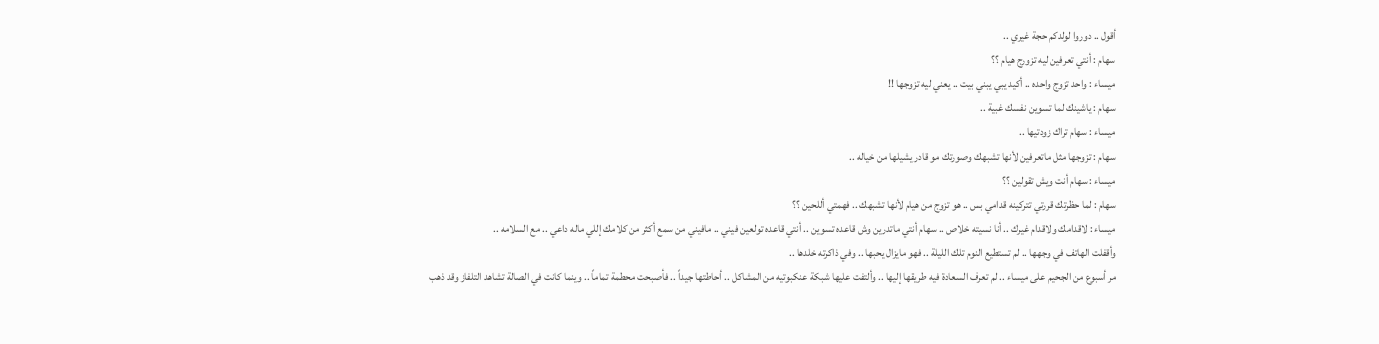أقول .. دوروا لولدكم حجة غيري ..
سهام : أنتي تعرفين ليه تزورج هيام ؟؟
ميساء : واحد تزوج واحده .. أكيد يبي يبني بيت .. يعني ليه تزوجها !!
سهام : ياشينك لما تسوين نفسك غبية ..
ميساء : سهام تراك زودتيها ..
سهام : تزوجها مثل ماتعرفين لأنها تشبهك وصورتك مو قادر يشيلها من خياله ..
ميساء : سهام أنت ويش تقولين ؟؟
سهام : لما حظرتك قررتي تتركينه قدامي بس .. هو تزوج من هيام لأنها تشبهك .. فهمتي أللحين ؟؟
ميساء : لاقدامك ولاقدام غيرك .. أنا نسيته خلاص .. سهام أنتي ماتدرين وش قاعده تسوين .. أنتي قاعده تولعين فيني .. مافيني من سمع أكثر من كلامك إللي ماله داعي .. مع السلامه ..
وأقفلت الهاتف في وجهها .. لم تستطيع النوم تلك الليلة .. فهو مايزال يحبها .. وفي ذاكرته خلدها ..
مر أسبوع من الجحيم على ميساء .. لم تعرف السعادة فيه طريقها إليها .. وألتفت عليها شبكة عنكبوتيه من المشاكل .. أحاطتها جيداً .. فأصبحت محطمة تماماً .. وينما كانت في الصالة تشاهد التلفاز وقد ذهب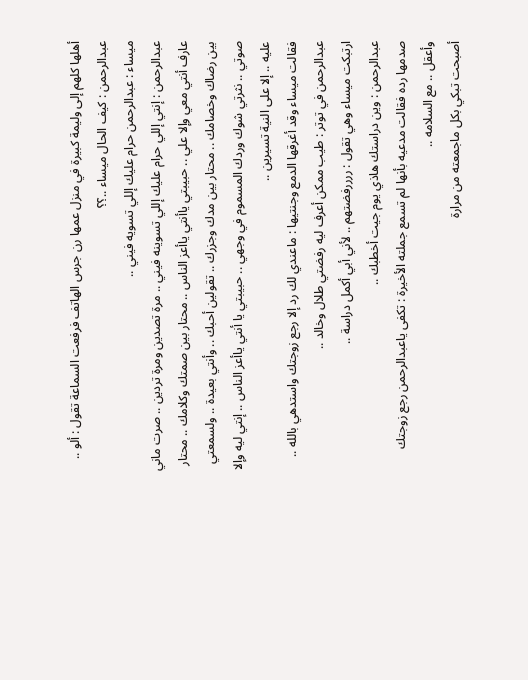أهلها كلهم إلى وليمة كبيرة في منزل عمها رن جرس الهاتف فرفعت السماعة تقول : ألو ..
عبدالرحمن : كيف الحال ميساء ..؟؟
ميساء : عبدالرحمن حرام عليك إللي تسويه فيني ..
عبدالرحمن : إنتي إللي حرام عليك إللي تسوينه فيني .. مرة تصدين ومرة تردين .. صرت ماني عارف أنتي معي وإلا علي .. حبيبتي ياأنتي ياأعز الناس .. محتار بين صمتك وكلامك .. محتار بين رضاك وخصامك .. محتار بين مدك وجزرك .. تقولين أحبك .. وأنتي بعيدة .. ولسمعتي صوتي .. نثرتي شوك وردك المسموم في وجهي .. حبيبتي يا أنتي ياأعز الناس .. إنتي ليه وإلا عليه .. إلا على النية تسيرين ..
فقالت ميساء وقد أغرقها الدمع وجنتيها : ماعندي لك رد إلا رجع زوجتك واستدهي بالله ..
عبدالرحمن في توتر : طيب ممكن أعرف ليه رفضتي طلال وخالد ..
ارتبكت ميساء وهي تقول : ررررفضتهم .. لأني أبي أكمل دراسة ..
عبدالرحمن : وين دراستك هاذي يوم جيت أخطبك ..
صدمها رده فقالت مدعيه بأنها لم تسمع جملته الأخيرة : تكفى ياعبدالرحمن رجع زوجتك وأعقل .. مع السلامه ..
أصبحت تبكي بكل ماجمعته من مرارة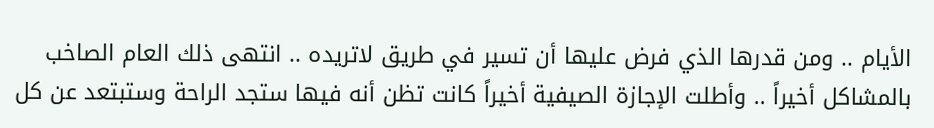الأيام .. ومن قدرها الذي فرض عليها أن تسير في طريق لاتريده .. انتهى ذلك العام الصاخب بالمشاكل أخيراً .. وأطلت الإجازة الصيفية أخيراً كانت تظن أنه فيها ستجد الراحة وستبتعد عن كل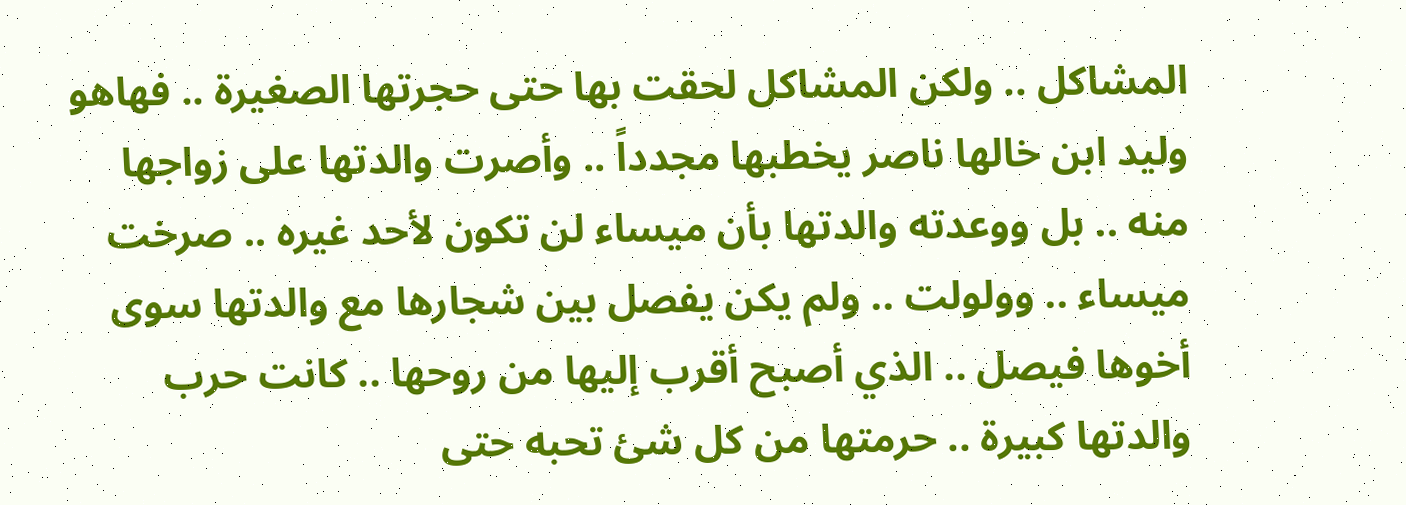المشاكل .. ولكن المشاكل لحقت بها حتى حجرتها الصغيرة .. فهاهو وليد ابن خالها ناصر يخطبها مجدداً .. وأصرت والدتها على زواجها منه .. بل ووعدته والدتها بأن ميساء لن تكون لأحد غيره .. صرخت ميساء .. وولولت .. ولم يكن يفصل بين شجارها مع والدتها سوى أخوها فيصل .. الذي أصبح أقرب إليها من روحها .. كانت حرب والدتها كبيرة .. حرمتها من كل شئ تحبه حتى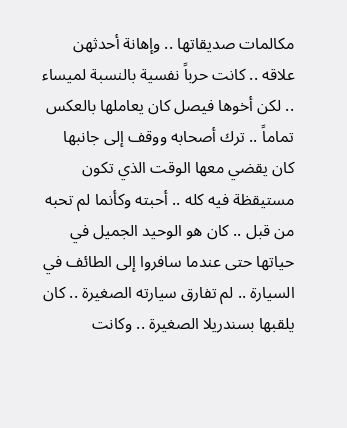مكالمات صديقاتها .. وإهانة أحدثهن علاقه .. كانت حرباً نفسية بالنسبة لميساء .. لكن أخوها فيصل كان يعاملها بالعكس تماماً .. ترك أصحابه ووقف إلى جانبها كان يقضي معها الوقت الذي تكون مستيقظة فيه كله .. أحبته وكأنما لم تحبه من قبل .. كان هو الوحيد الجميل في حياتها حتى عندما سافروا إلى الطائف في السيارة .. لم تفارق سيارته الصغيرة .. كان يلقبها بسندريلا الصغيرة .. وكانت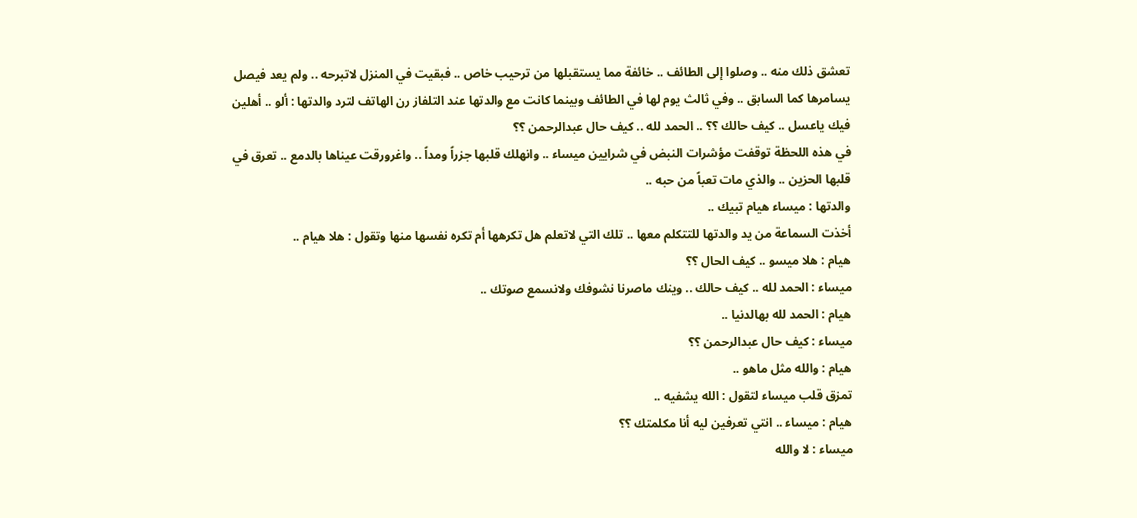تعشق ذلك منه .. وصلوا إلى الطائف .. خائفة مما يستقبلها من ترحيب خاص .. فبقيت في المنزل لاتبرحه .. ولم يعد فيصل يسامرها كما السابق .. وفي ثالث يوم لها في الطائف وبينما كانت مع والدتها عند التلفاز رن الهاتف لترد والدتها : ألو .. أهلين فيك ياعسل .. كيف حالك ؟؟ .. الحمد لله .. كيف حال عبدالرحمن ؟؟
في هذه اللحظة توقفت مؤشرات النبض في شرايين ميساء .. وانهلك قلبها جزراً ومداً .. واغرورقت عيناها بالدمع .. تعرق في قلبها الحزين .. والذي مات تعباً من حبه ..
والدتها : ميساء هيام تبيك ..
أخذت السماعة من يد والدتها للتتكلم معها .. تلك التي لاتعلم هل تكرهها أم تكره نفسها منها وتقول : هلا هيام ..
هيام : هلا ميسو .. كيف الحال ؟؟
ميساء : الحمد لله .. كيف حالك .. وينك ماصرنا نشوفك ولانسمع صوتك ..
هيام : الحمد لله بهالدنيا ..
ميساء : كيف حال عبدالرحمن ؟؟
هيام : والله مثل ماهو ..
تمزق قلب ميساء لتقول : الله يشفيه ..
هيام : ميساء .. انتي تعرفين ليه أنا مكلمتك ؟؟
ميساء : لا والله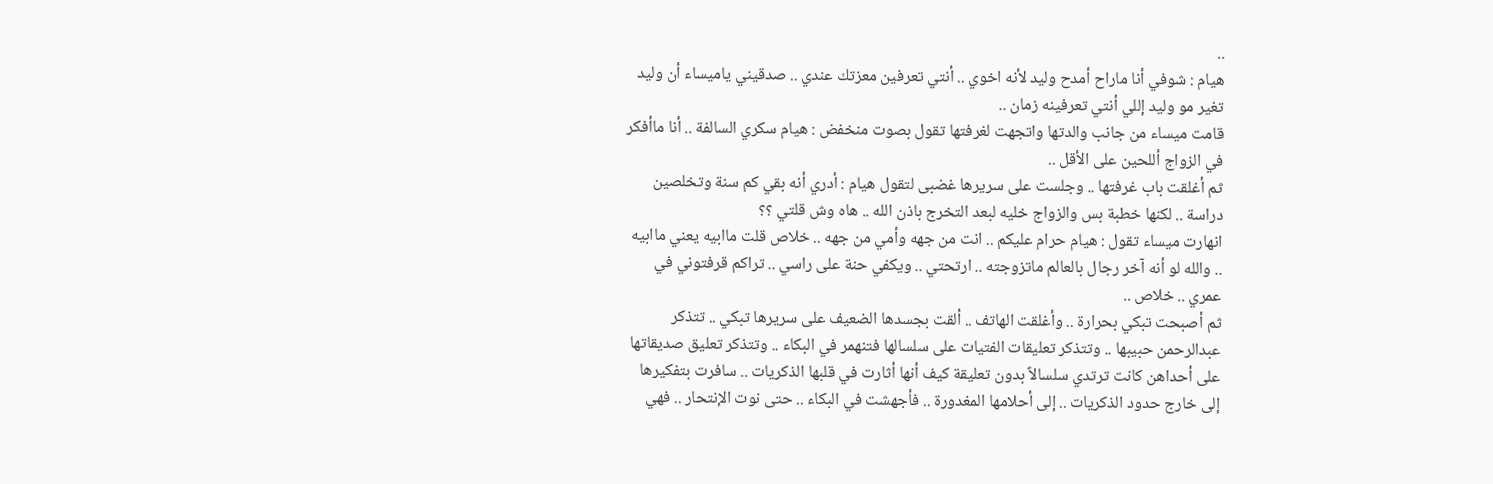..
هيام : شوفي أنا ماراح أمدح وليد لأنه اخوي .. أنتي تعرفين معزتك عندي .. صدقيني ياميساء أن وليد تغير مو وليد إللي أنتي تعرفينه زمان ..
قامت ميساء من جانب والدتها واتجهت لغرفتها تقول بصوت منخفض : هيام سكري السالفة .. أنا ماأفكر في الزواج أللحين على الأقل ..
ثم أغلقت باب غرفتها .. وجلست على سريرها غضبى لتقول هيام : أدري أنه بقي كم سنة وتخلصين دراسة .. لكنها خطبة بس والزواج خليه لبعد التخرج باذن الله .. هاه وش قلتي ؟؟
انهارت ميساء تقول : هيام حرام عليكم .. انت من جهه وأمي من جهه .. خلاص قلت ماابيه يعني ماابيه .. والله لو أنه آخر رجال بالعالم ماتزوجته .. ارتحتي .. ويكفي حنة على راسي .. تراكم قرفتوني في عمري .. خلاص ..
ثم أصبحت تبكي بحرارة .. وأغلقت الهاتف .. ألقت بجسدها الضعيف على سريرها تبكي .. تتذكر عبدالرحمن حبيبها .. وتتذكر تعليقات الفتيات على سلسالها فتنهمر في البكاء .. وتتذكر تعليق صديقاتها على أحداهن كانت ترتدي سلسالاً بدون تعليقة كيف أنها أثارت في قلبها الذكريات .. سافرت بتفكيرها إلى خارج حدود الذكريات .. إلى أحلامها المغدورة .. فأجهشت في البكاء .. حتى نوت الإنتحار .. فهي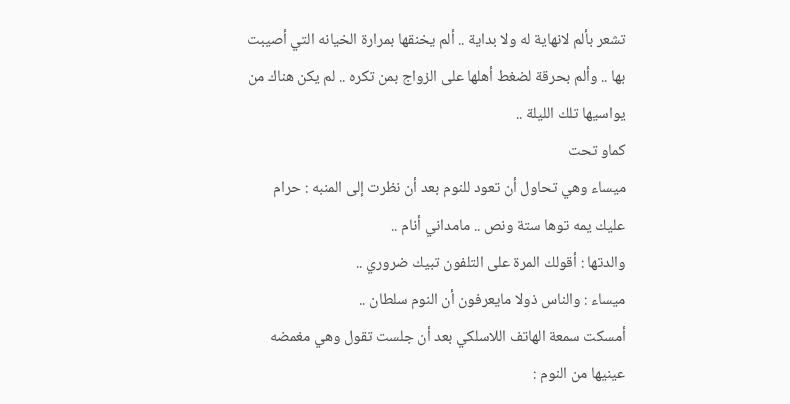تشعر بألم لانهاية له ولا بداية .. ألم يخنقها بمرارة الخيانه التي أصيبت بها .. وألم بحرقة لضغط أهلها على الزواج بمن تكره .. لم يكن هناك من يواسيها تلك الليلة ..
كماو تحت
ميساء وهي تحاول أن تعود للنوم بعد أن نظرت إلى المنبه : حرام عليك يمه توها ستة ونص .. مامداني أنام ..
والدتها : أقولك المرة على التلفون تبيك ضروري ..
ميساء : والناس ذولا مايعرفون أن النوم سلطان ..
أمسكت سمعة الهاتف اللاسلكي بعد أن جلست تقول وهي مغمضه عينيها من النوم :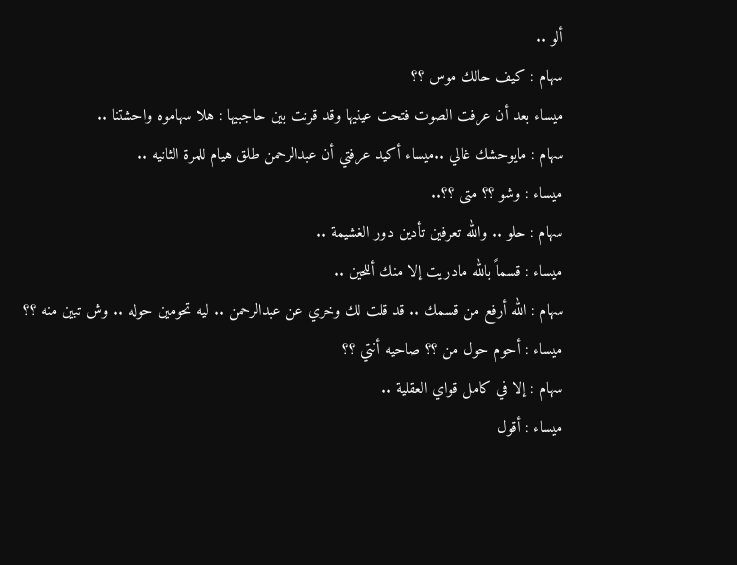ألو ..
سهام : كيف حالك موس ؟؟
ميساء بعد أن عرفت الصوت فتحت عينيها وقد قرنت بين حاجبيها : هلا سهاموه واحشتنا ..
سهام : مايوحشك غالي ..ميساء أكيد عرفتي أن عبدالرحمن طلق هيام للمرة الثانيه ..
ميساء : وشو ؟؟ متى ؟؟..
سهام : حلو .. والله تعرفين تأدين دور الغشيمة ..
ميساء : قسماً بالله مادريت إلا منك أللحين ..
سهام : الله أرفع من قسمك .. قد قلت لك وخري عن عبدالرحمن .. ليه تحومين حوله .. وش تبين منه ؟؟
ميساء : أحوم حول من ؟؟ صاحيه أنتي ؟؟
سهام : إلا في كامل قواي العقلية ..
ميساء : أقول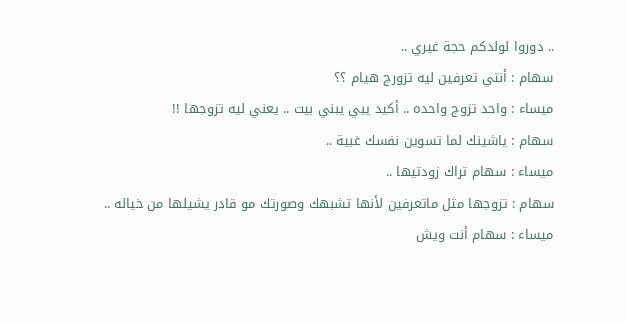.. دوروا لولدكم حجة غيري ..
سهام : أنتي تعرفين ليه تزورج هيام ؟؟
ميساء : واحد تزوج واحده .. أكيد يبي يبني بيت .. يعني ليه تزوجها !!
سهام : ياشينك لما تسوين نفسك غبية ..
ميساء : سهام تراك زودتيها ..
سهام : تزوجها مثل ماتعرفين لأنها تشبهك وصورتك مو قادر يشيلها من خياله ..
ميساء : سهام أنت ويش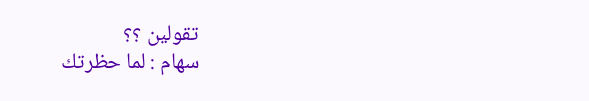تقولين ؟؟
سهام : لما حظرتك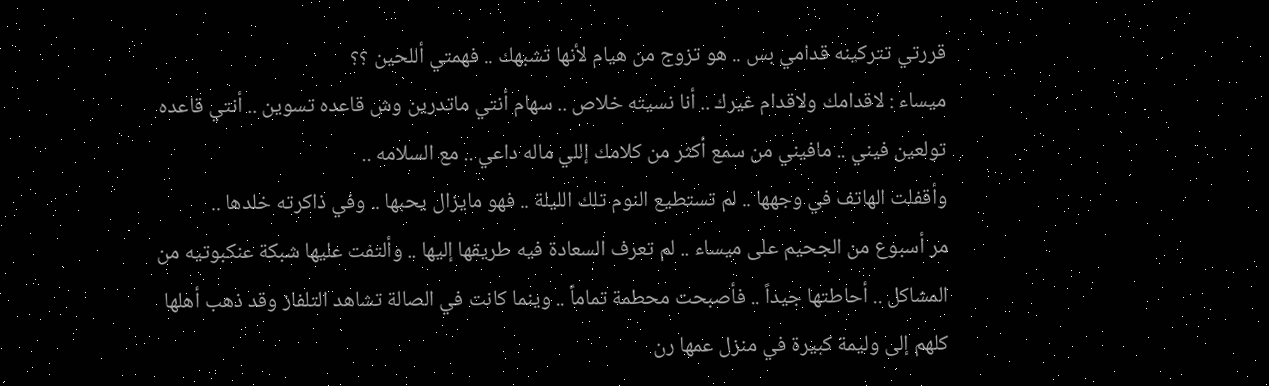قررتي تتركينه قدامي بس .. هو تزوج من هيام لأنها تشبهك .. فهمتي أللحين ؟؟
ميساء : لاقدامك ولاقدام غيرك .. أنا نسيته خلاص .. سهام أنتي ماتدرين وش قاعده تسوين .. أنتي قاعده تولعين فيني .. مافيني من سمع أكثر من كلامك إللي ماله داعي .. مع السلامه ..
وأقفلت الهاتف في وجهها .. لم تستطيع النوم تلك الليلة .. فهو مايزال يحبها .. وفي ذاكرته خلدها ..
مر أسبوع من الجحيم على ميساء .. لم تعرف السعادة فيه طريقها إليها .. وألتفت عليها شبكة عنكبوتيه من المشاكل .. أحاطتها جيداً .. فأصبحت محطمة تماماً .. وينما كانت في الصالة تشاهد التلفاز وقد ذهب أهلها كلهم إلى وليمة كبيرة في منزل عمها رن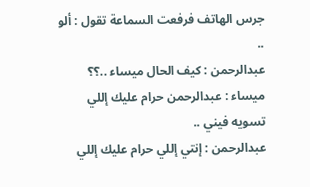جرس الهاتف فرفعت السماعة تقول : ألو ..
عبدالرحمن : كيف الحال ميساء ..؟؟
ميساء : عبدالرحمن حرام عليك إللي تسويه فيني ..
عبدالرحمن : إنتي إللي حرام عليك إللي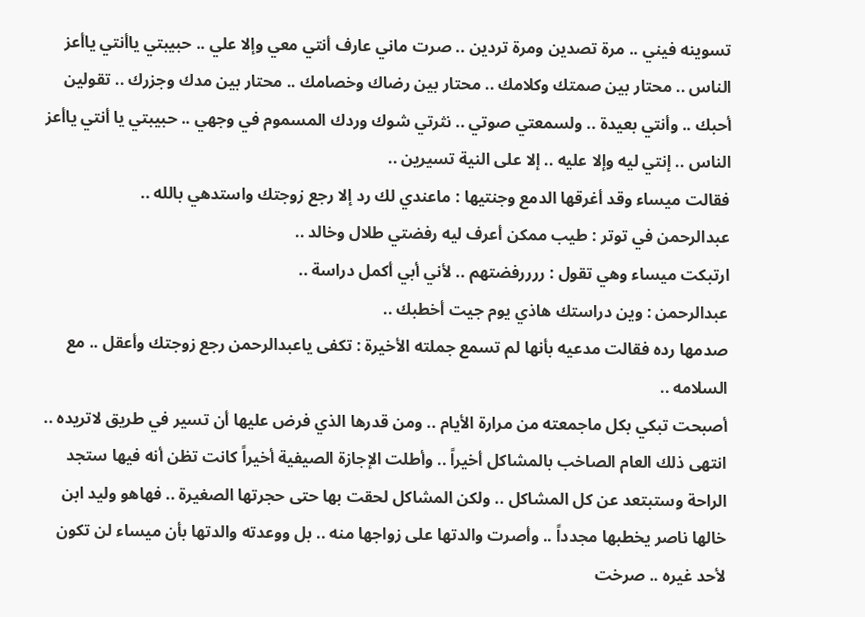تسوينه فيني .. مرة تصدين ومرة تردين .. صرت ماني عارف أنتي معي وإلا علي .. حبيبتي ياأنتي ياأعز الناس .. محتار بين صمتك وكلامك .. محتار بين رضاك وخصامك .. محتار بين مدك وجزرك .. تقولين أحبك .. وأنتي بعيدة .. ولسمعتي صوتي .. نثرتي شوك وردك المسموم في وجهي .. حبيبتي يا أنتي ياأعز الناس .. إنتي ليه وإلا عليه .. إلا على النية تسيرين ..
فقالت ميساء وقد أغرقها الدمع وجنتيها : ماعندي لك رد إلا رجع زوجتك واستدهي بالله ..
عبدالرحمن في توتر : طيب ممكن أعرف ليه رفضتي طلال وخالد ..
ارتبكت ميساء وهي تقول : ررررفضتهم .. لأني أبي أكمل دراسة ..
عبدالرحمن : وين دراستك هاذي يوم جيت أخطبك ..
صدمها رده فقالت مدعيه بأنها لم تسمع جملته الأخيرة : تكفى ياعبدالرحمن رجع زوجتك وأعقل .. مع السلامه ..
أصبحت تبكي بكل ماجمعته من مرارة الأيام .. ومن قدرها الذي فرض عليها أن تسير في طريق لاتريده .. انتهى ذلك العام الصاخب بالمشاكل أخيراً .. وأطلت الإجازة الصيفية أخيراً كانت تظن أنه فيها ستجد الراحة وستبتعد عن كل المشاكل .. ولكن المشاكل لحقت بها حتى حجرتها الصغيرة .. فهاهو وليد ابن خالها ناصر يخطبها مجدداً .. وأصرت والدتها على زواجها منه .. بل ووعدته والدتها بأن ميساء لن تكون لأحد غيره .. صرخت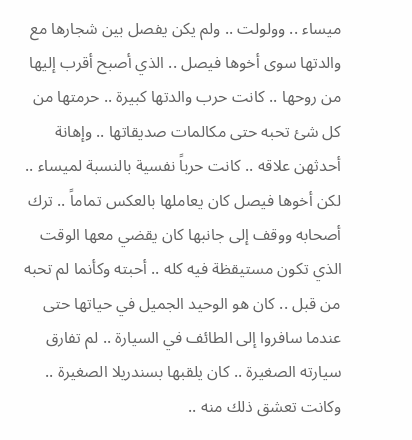ميساء .. وولولت .. ولم يكن يفصل بين شجارها مع والدتها سوى أخوها فيصل .. الذي أصبح أقرب إليها من روحها .. كانت حرب والدتها كبيرة .. حرمتها من كل شئ تحبه حتى مكالمات صديقاتها .. وإهانة أحدثهن علاقه .. كانت حرباً نفسية بالنسبة لميساء .. لكن أخوها فيصل كان يعاملها بالعكس تماماً .. ترك أصحابه ووقف إلى جانبها كان يقضي معها الوقت الذي تكون مستيقظة فيه كله .. أحبته وكأنما لم تحبه من قبل .. كان هو الوحيد الجميل في حياتها حتى عندما سافروا إلى الطائف في السيارة .. لم تفارق سيارته الصغيرة .. كان يلقبها بسندريلا الصغيرة .. وكانت تعشق ذلك منه ..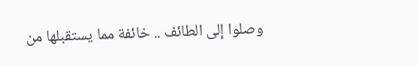وصلوا إلى الطائف .. خائفة مما يستقبلها من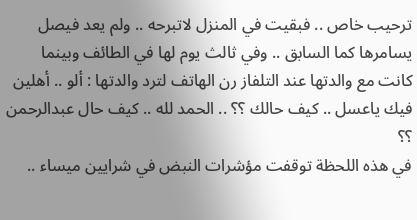ترحيب خاص .. فبقيت في المنزل لاتبرحه .. ولم يعد فيصل يسامرها كما السابق .. وفي ثالث يوم لها في الطائف وبينما كانت مع والدتها عند التلفاز رن الهاتف لترد والدتها : ألو .. أهلين فيك ياعسل .. كيف حالك ؟؟ .. الحمد لله .. كيف حال عبدالرحمن ؟؟
في هذه اللحظة توقفت مؤشرات النبض في شرايين ميساء ..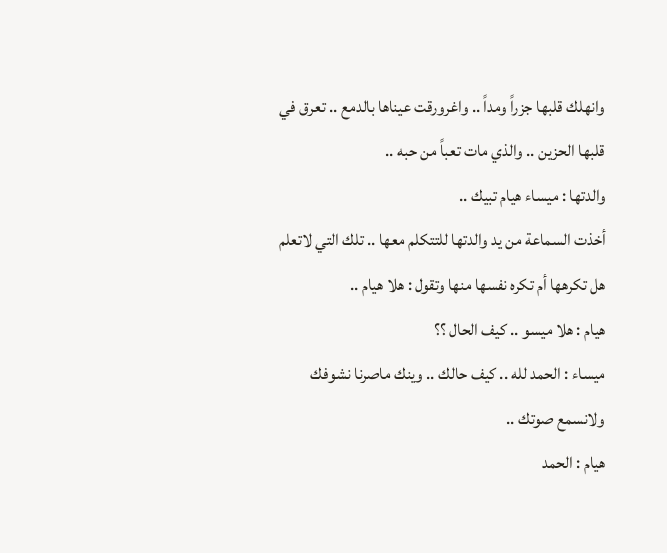وانهلك قلبها جزراً ومداً .. واغرورقت عيناها بالدمع .. تعرق في قلبها الحزين .. والذي مات تعباً من حبه ..
والدتها : ميساء هيام تبيك ..
أخذت السماعة من يد والدتها للتتكلم معها .. تلك التي لاتعلم هل تكرهها أم تكره نفسها منها وتقول : هلا هيام ..
هيام : هلا ميسو .. كيف الحال ؟؟
ميساء : الحمد لله .. كيف حالك .. وينك ماصرنا نشوفك ولانسمع صوتك ..
هيام : الحمد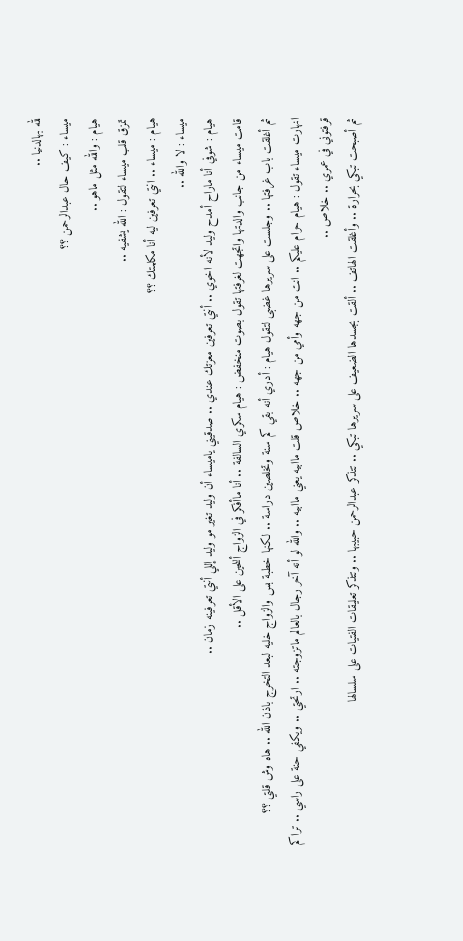لله بهالدنيا ..
ميساء : كيف حال عبدالرحمن ؟؟
هيام : والله مثل ماهو ..
تمزق قلب ميساء لتقول : الله يشفيه ..
هيام : ميساء .. انتي تعرفين ليه أنا مكلمتك ؟؟
ميساء : لا والله ..
هيام : شوفي أنا ماراح أمدح وليد لأنه اخوي .. أنتي تعرفين معزتك عندي .. صدقيني ياميساء أن وليد تغير مو وليد إللي أنتي تعرفينه زمان ..
قامت ميساء من جانب والدتها واتجهت لغرفتها تقول بصوت منخفض : هيام سكري السالفة .. أنا ماأفكر في الزواج أللحين على الأقل ..
ثم أغلقت باب غرفتها .. وجلست على سريرها غضبى لتقول هيام : أدري أنه بقي كم سنة وتخلصين دراسة .. لكنها خطبة بس والزواج خليه لبعد التخرج باذن الله .. هاه وش قلتي ؟؟
انهارت ميساء تقول : هيام حرام عليكم .. انت من جهه وأمي من جهه .. خلاص قلت ماابيه يعني ماابيه .. والله لو أنه آخر رجال بالعالم ماتزوجته .. ارتحتي .. ويكفي حنة على راسي .. تراكم قرفتوني في عمري .. خلاص ..
ثم أصبحت تبكي بحرارة .. وأغلقت الهاتف .. ألقت بجسدها الضعيف على سريرها تبكي .. تتذكر عبدالرحمن حبيبها .. وتتذكر تعليقات الفتيات على سلسالها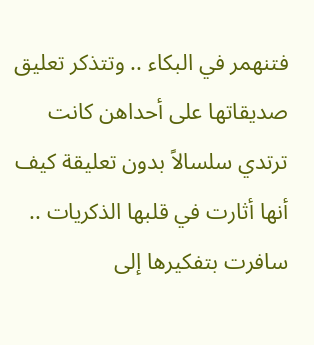فتنهمر في البكاء .. وتتذكر تعليق صديقاتها على أحداهن كانت ترتدي سلسالاً بدون تعليقة كيف أنها أثارت في قلبها الذكريات .. سافرت بتفكيرها إلى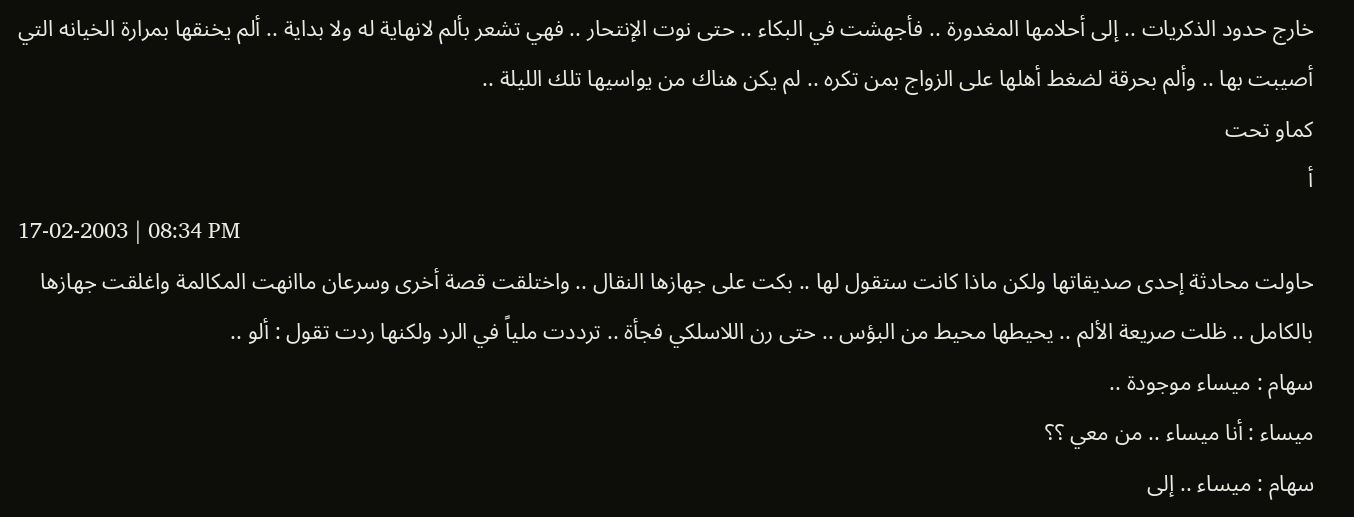خارج حدود الذكريات .. إلى أحلامها المغدورة .. فأجهشت في البكاء .. حتى نوت الإنتحار .. فهي تشعر بألم لانهاية له ولا بداية .. ألم يخنقها بمرارة الخيانه التي أصيبت بها .. وألم بحرقة لضغط أهلها على الزواج بمن تكره .. لم يكن هناك من يواسيها تلك الليلة ..
كماو تحت
أ
17-02-2003 | 08:34 PM
حاولت محادثة إحدى صديقاتها ولكن ماذا كانت ستقول لها .. بكت على جهازها النقال .. واختلقت قصة أخرى وسرعان ماانهت المكالمة واغلقت جهازها بالكامل .. ظلت صريعة الألم .. يحيطها محيط من البؤس .. حتى رن اللاسلكي فجأة .. ترددت ملياً في الرد ولكنها ردت تقول : ألو ..
سهام : ميساء موجودة ..
ميساء : أنا ميساء .. من معي ؟؟
سهام : ميساء .. إلى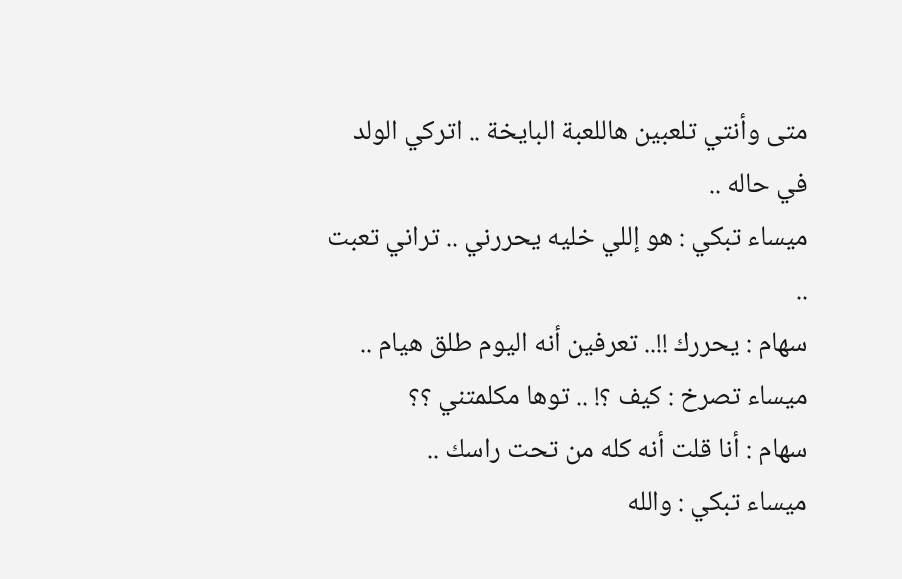متى وأنتي تلعبين هاللعبة البايخة .. اتركي الولد في حاله ..
ميساء تبكي : هو إللي خليه يحررني .. تراني تعبت ..
سهام : يحررك !!.. تعرفين أنه اليوم طلق هيام ..
ميساء تصرخ : كيف ؟! .. توها مكلمتني ؟؟
سهام : أنا قلت أنه كله من تحت راسك ..
ميساء تبكي : والله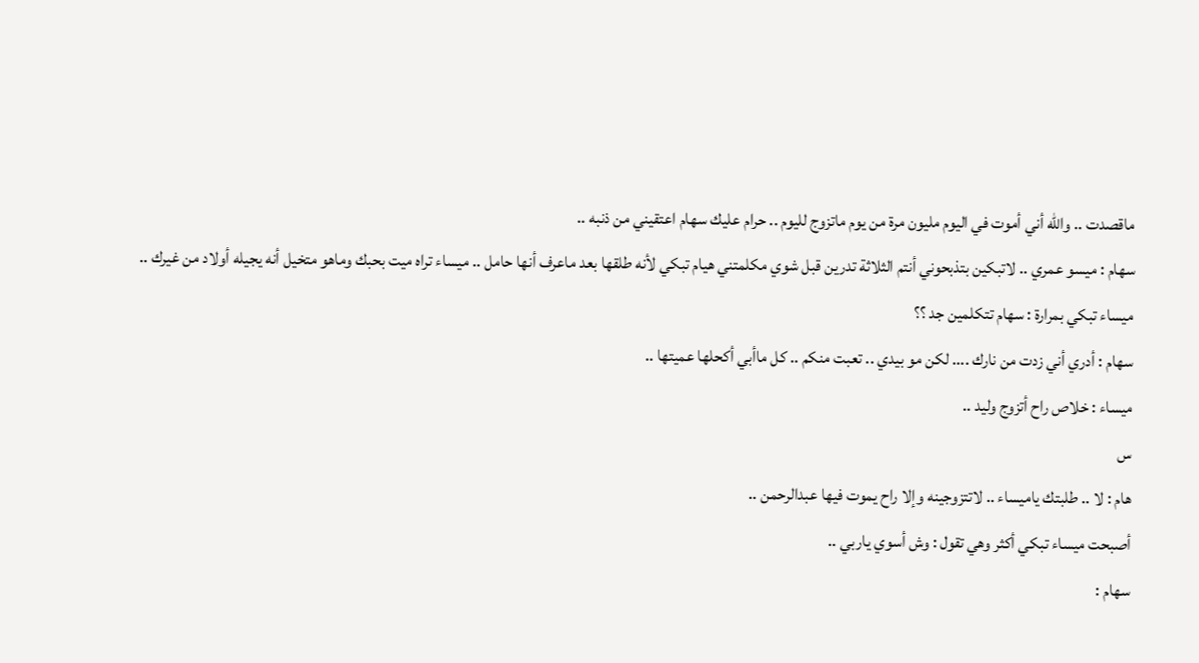ماقصدت .. والله أني أموت في اليوم مليون مرة من يوم ماتزوج لليوم .. حرام عليك سهام اعتقيني من ذنبه ..
سهام : ميسو عمري .. لاتبكين بتذبحوني أنتم الثلاثة تدرين قبل شوي مكلمتني هيام تبكي لأنه طلقها بعد ماعرف أنها حامل .. ميساء تراه ميت بحبك وماهو متخيل أنه يجيله أولاد من غيرك ..
ميساء تبكي بمرارة : سهام تتكلمين جد ؟؟
سهام : أدري أني زدت من نارك .... لكن مو بيدي .. تعبت منكم .. كل ماأبي أكحلها عميتها ..
ميساء : خلاص راح أتزوج وليد ..
س
هام : لا .. طلبتك ياميساء .. لاتتزوجينه وإلا راح يموت فيها عبدالرحمن ..
أصبحت ميساء تبكي أكثر وهي تقول : وش أسوي ياربي ..
سهام :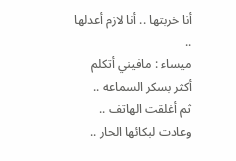أنا خربتها .. أنا لازم أعدلها ..
ميساء : مافيني أتكلم أكثر بسكر السماعه ..
ثم أغلقت الهاتف .. وعادت لبكائها الحار ..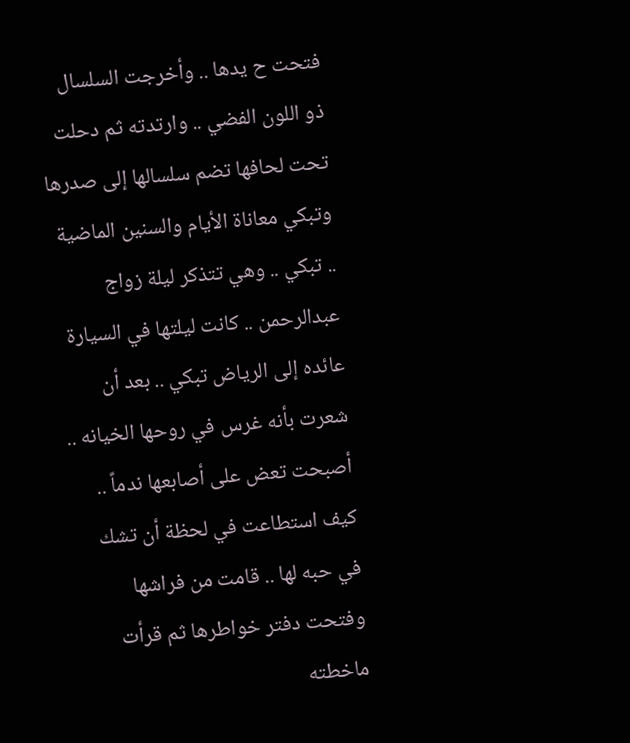فتحت ح يدها .. وأخرجت السلسال ذو اللون الفضي .. وارتدته ثم دحلت تحت لحافها تضم سلسالها إلى صدرها وتبكي معاناة الأيام والسنين الماضية .. تبكي .. وهي تتذكر ليلة زواج عبدالرحمن .. كانت ليلتها في السيارة عائده إلى الرياض تبكي .. بعد أن شعرت بأنه غرس في روحها الخيانه .. أصبحت تعض على أصابعها ندماً .. كيف استطاعت في لحظة أن تشك في حبه لها .. قامت من فراشها وفتحت دفتر خواطرها ثم قرأت ماخطته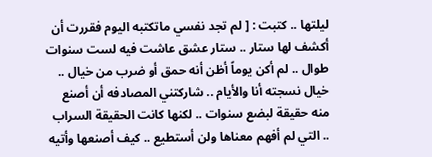ليلتها .. كتبت : [ لم تجد نفسي ماتكتبه اليوم فقررت أن أكشف لها ستار .. ستار عشق عاشت فيه لست سنوات طوال .. لم أكن يوماً أظن أنه حمق أو ضرب من خيال .. خيال نسجته أنا والأيام .. شاركتني المصادفه أن أصنع منه حقيقة لبضع سنوات .. لكنها كانت الحقيقة السراب .. التي لم أفهم معناها ولن أستطيع .. كيف أصنعها وأتيه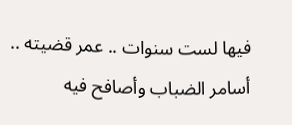فيها لست سنوات .. عمر قضيته .. أسامر الضباب وأصافح فيه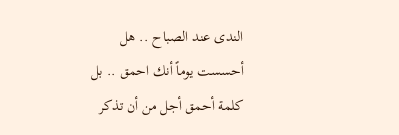الندى عند الصباح .. هل أحسست يوماً أنك احمق .. بل كلمة أحمق أجل من أن تذكر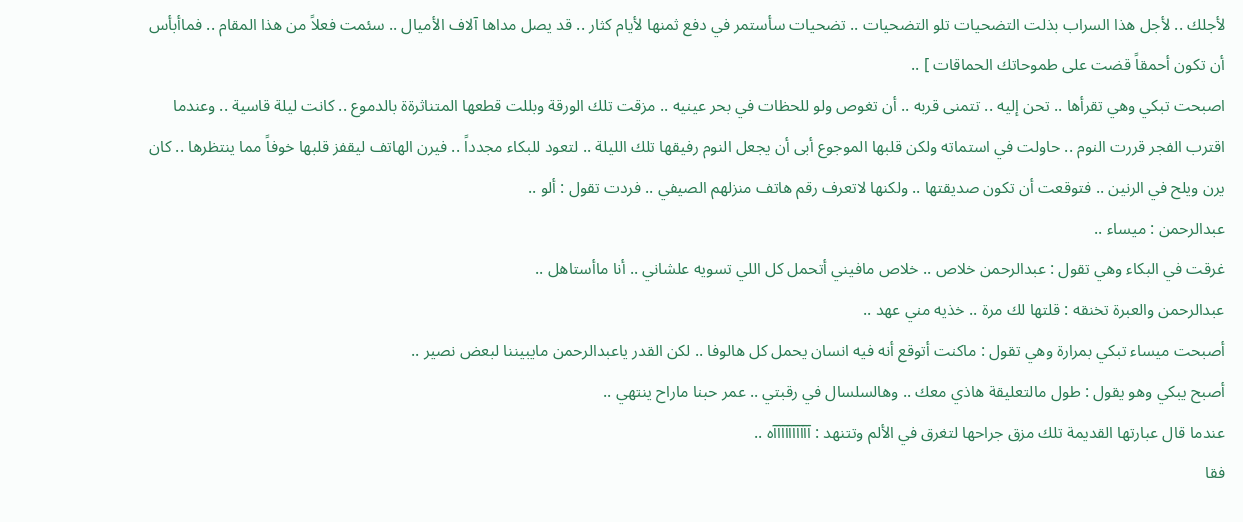لأجلك .. لأجل هذا السراب بذلت التضحيات تلو التضحيات .. تضحيات سأستمر في دفع ثمنها لأيام كثار .. قد يصل مداها آلاف الأميال .. سئمت فعلاً من هذا المقام .. فماأبأس أن تكون أحمقاً قضت على طموحاتك الحماقات ] ..
اصبحت تبكي وهي تقرأها .. تحن إليه .. تتمنى قربه .. أن تغوص ولو للحظات في بحر عينيه .. مزقت تلك الورقة وبللت قطعها المتناثرةة بالدموع .. كانت ليلة قاسية .. وعندما اقترب الفجر قررت النوم .. حاولت في استماته ولكن قلبها الموجوع أبى أن يجعل النوم رفيقها تلك الليلة .. لتعود للبكاء مجدداً .. فيرن الهاتف ليقفز قلبها خوفاً مما ينتظرها .. كان يرن ويلح في الرنين .. فتوقعت أن تكون صديقتها .. ولكنها لاتعرف رقم هاتف منزلهم الصيفي .. فردت تقول : ألو ..
عبدالرحمن : ميساء ..
غرقت في البكاء وهي تقول : عبدالرحمن خلاص .. خلاص مافيني أتحمل كل اللي تسويه علشاني .. أنا ماأستاهل ..
عبدالرحمن والعبرة تخنقه : قلتها لك مرة .. خذيه مني عهد ..
أصبحت ميساء تبكي بمرارة وهي تقول : ماكنت أتوقع أنه فيه انسان يحمل كل هالوفا .. لكن القدر ياعبدالرحمن مايبيننا لبعض نصير ..
أصبح يبكي وهو يقول : طول مالتعليقة هاذي معك .. وهالسلسال في رقبتي .. عمر حبنا ماراح ينتهي ..
عندما قال عبارتها القديمة تلك مزق جراحها لتغرق في الألم وتتنهد : آآآآآآآآآآه ..
فقا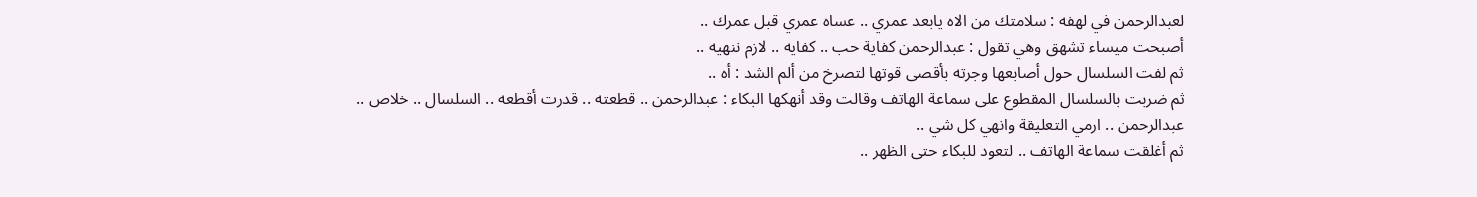لعبدالرحمن في لهفه : سلامتك من الاه يابعد عمري .. عساه عمري قبل عمرك ..
أصبحت ميساء تشهق وهي تقول : عبدالرحمن كفاية حب .. كفايه .. لازم ننهيه ..
ثم لفت السلسال حول أصابعها وجرته بأقصى قوتها لتصرخ من ألم الشد : أه ..
ثم ضربت بالسلسال المقطوع على سماعة الهاتف وقالت وقد أنهكها البكاء : عبدالرحمن .. قطعته .. قدرت أقطعه .. السلسال .. خلاص .. عبدالرحمن .. ارمي التعليقة وانهي كل شي ..
ثم أغلقت سماعة الهاتف .. لتعود للبكاء حتى الظهر ..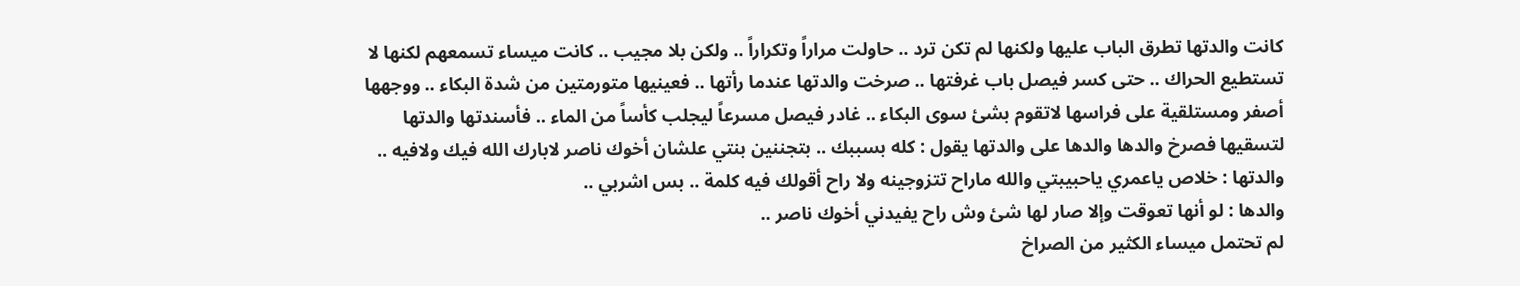كانت والدتها تطرق الباب عليها ولكنها لم تكن ترد .. حاولت مراراً وتكراراً .. ولكن بلا مجيب .. كانت ميساء تسمعهم لكنها لا تستطيع الحراك .. حتى كسر فيصل باب غرفتها .. صرخت والدتها عندما رأتها .. فعينيها متورمتين من شدة البكاء .. ووجهها أصفر ومستلقية على فراسها لاتقوم بشئ سوى البكاء .. غادر فيصل مسرعاً ليجلب كأساً من الماء .. فأسندتها والدتها لتسقيها فصرخ والدها والدها على والدتها يقول : كله بسببك .. بتجننين بنتي علشان أخوك ناصر لابارك الله فيك ولافيه ..
والدتها : خلاص ياعمري ياحبيبتي والله ماراح تتزوجينه ولا راح أقولك فيه كلمة .. بس اشربي ..
والدها : لو أنها تعوقت وإلا صار لها شئ وش راح يفيدني أخوك ناصر ..
لم تحتمل ميساء الكثير من الصراخ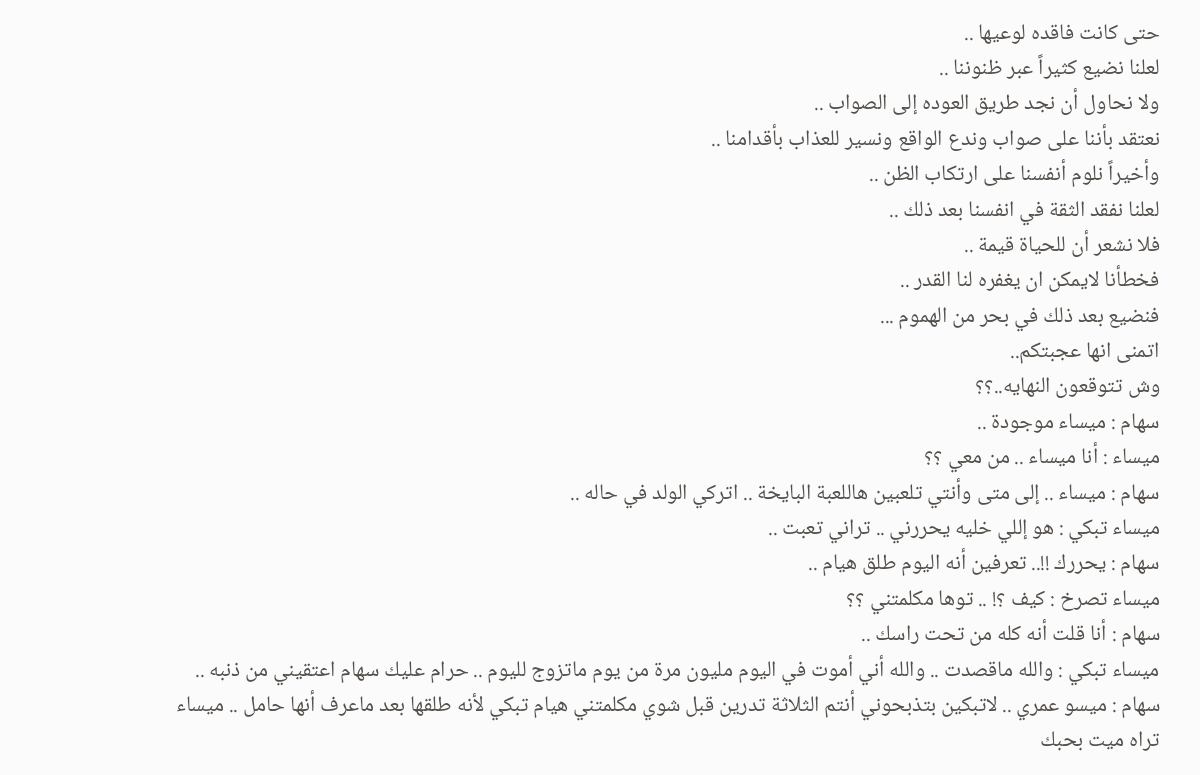حتى كانت فاقده لوعيها ..
لعلنا نضيع كثيراً عبر ظنوننا ..
ولا نحاول أن نجد طريق العوده إلى الصواب ..
نعتقد بأننا على صواب وندع الواقع ونسير للعذاب بأقدامنا ..
وأخيراً نلوم أنفسنا على ارتكاب الظن ..
لعلنا نفقد الثقة في انفسنا بعد ذلك ..
فلا نشعر أن للحياة قيمة ..
فخطأنا لايمكن ان يغفره لنا القدر ..
فنضيع بعد ذلك في بحر من الهموم ...
اتمنى انها عجبتكم..
وش تتوقعون النهايه..؟؟
سهام : ميساء موجودة ..
ميساء : أنا ميساء .. من معي ؟؟
سهام : ميساء .. إلى متى وأنتي تلعبين هاللعبة البايخة .. اتركي الولد في حاله ..
ميساء تبكي : هو إللي خليه يحررني .. تراني تعبت ..
سهام : يحررك !!.. تعرفين أنه اليوم طلق هيام ..
ميساء تصرخ : كيف ؟! .. توها مكلمتني ؟؟
سهام : أنا قلت أنه كله من تحت راسك ..
ميساء تبكي : والله ماقصدت .. والله أني أموت في اليوم مليون مرة من يوم ماتزوج لليوم .. حرام عليك سهام اعتقيني من ذنبه ..
سهام : ميسو عمري .. لاتبكين بتذبحوني أنتم الثلاثة تدرين قبل شوي مكلمتني هيام تبكي لأنه طلقها بعد ماعرف أنها حامل .. ميساء تراه ميت بحبك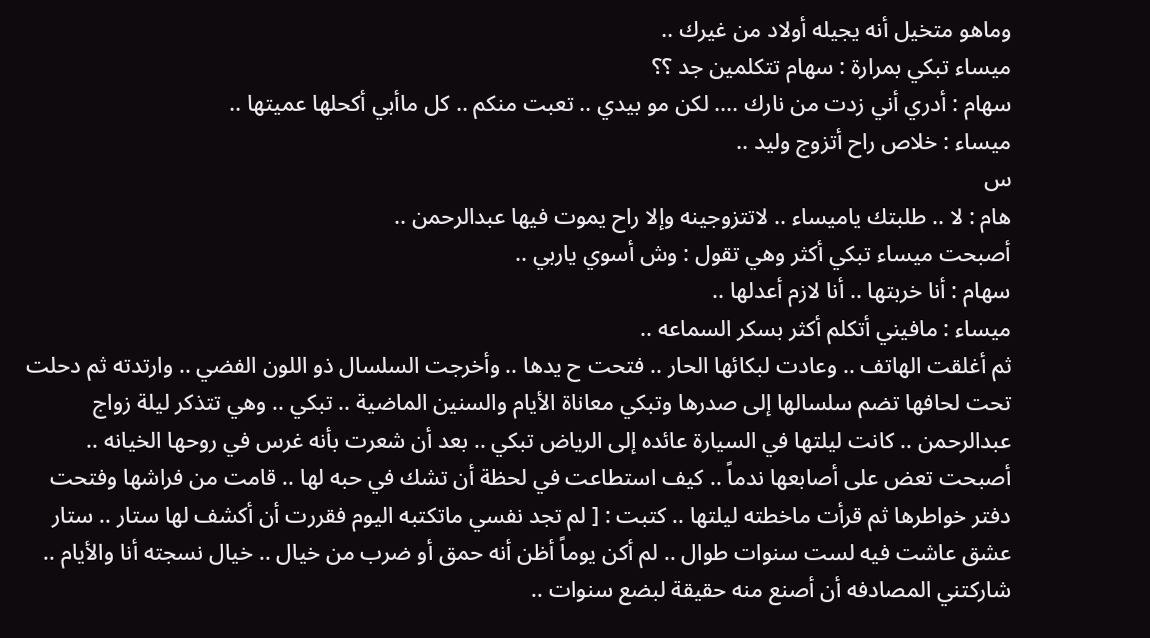وماهو متخيل أنه يجيله أولاد من غيرك ..
ميساء تبكي بمرارة : سهام تتكلمين جد ؟؟
سهام : أدري أني زدت من نارك .... لكن مو بيدي .. تعبت منكم .. كل ماأبي أكحلها عميتها ..
ميساء : خلاص راح أتزوج وليد ..
س
هام : لا .. طلبتك ياميساء .. لاتتزوجينه وإلا راح يموت فيها عبدالرحمن ..
أصبحت ميساء تبكي أكثر وهي تقول : وش أسوي ياربي ..
سهام : أنا خربتها .. أنا لازم أعدلها ..
ميساء : مافيني أتكلم أكثر بسكر السماعه ..
ثم أغلقت الهاتف .. وعادت لبكائها الحار .. فتحت ح يدها .. وأخرجت السلسال ذو اللون الفضي .. وارتدته ثم دحلت تحت لحافها تضم سلسالها إلى صدرها وتبكي معاناة الأيام والسنين الماضية .. تبكي .. وهي تتذكر ليلة زواج عبدالرحمن .. كانت ليلتها في السيارة عائده إلى الرياض تبكي .. بعد أن شعرت بأنه غرس في روحها الخيانه .. أصبحت تعض على أصابعها ندماً .. كيف استطاعت في لحظة أن تشك في حبه لها .. قامت من فراشها وفتحت دفتر خواطرها ثم قرأت ماخطته ليلتها .. كتبت : [ لم تجد نفسي ماتكتبه اليوم فقررت أن أكشف لها ستار .. ستار عشق عاشت فيه لست سنوات طوال .. لم أكن يوماً أظن أنه حمق أو ضرب من خيال .. خيال نسجته أنا والأيام .. شاركتني المصادفه أن أصنع منه حقيقة لبضع سنوات ..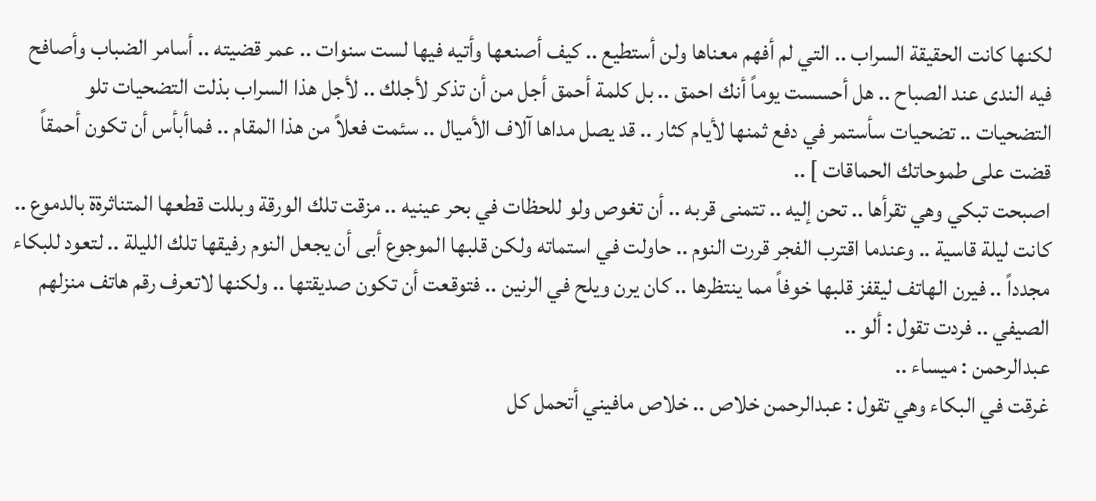لكنها كانت الحقيقة السراب .. التي لم أفهم معناها ولن أستطيع .. كيف أصنعها وأتيه فيها لست سنوات .. عمر قضيته .. أسامر الضباب وأصافح فيه الندى عند الصباح .. هل أحسست يوماً أنك احمق .. بل كلمة أحمق أجل من أن تذكر لأجلك .. لأجل هذا السراب بذلت التضحيات تلو التضحيات .. تضحيات سأستمر في دفع ثمنها لأيام كثار .. قد يصل مداها آلاف الأميال .. سئمت فعلاً من هذا المقام .. فماأبأس أن تكون أحمقاً قضت على طموحاتك الحماقات ] ..
اصبحت تبكي وهي تقرأها .. تحن إليه .. تتمنى قربه .. أن تغوص ولو للحظات في بحر عينيه .. مزقت تلك الورقة وبللت قطعها المتناثرةة بالدموع .. كانت ليلة قاسية .. وعندما اقترب الفجر قررت النوم .. حاولت في استماته ولكن قلبها الموجوع أبى أن يجعل النوم رفيقها تلك الليلة .. لتعود للبكاء مجدداً .. فيرن الهاتف ليقفز قلبها خوفاً مما ينتظرها .. كان يرن ويلح في الرنين .. فتوقعت أن تكون صديقتها .. ولكنها لاتعرف رقم هاتف منزلهم الصيفي .. فردت تقول : ألو ..
عبدالرحمن : ميساء ..
غرقت في البكاء وهي تقول : عبدالرحمن خلاص .. خلاص مافيني أتحمل كل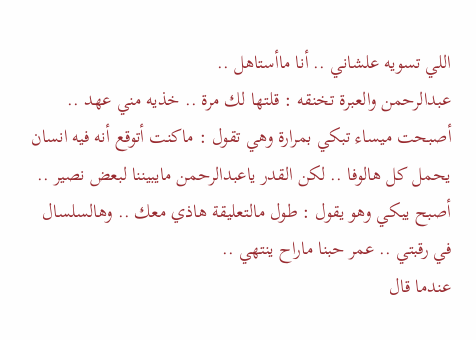اللي تسويه علشاني .. أنا ماأستاهل ..
عبدالرحمن والعبرة تخنقه : قلتها لك مرة .. خذيه مني عهد ..
أصبحت ميساء تبكي بمرارة وهي تقول : ماكنت أتوقع أنه فيه انسان يحمل كل هالوفا .. لكن القدر ياعبدالرحمن مايبيننا لبعض نصير ..
أصبح يبكي وهو يقول : طول مالتعليقة هاذي معك .. وهالسلسال في رقبتي .. عمر حبنا ماراح ينتهي ..
عندما قال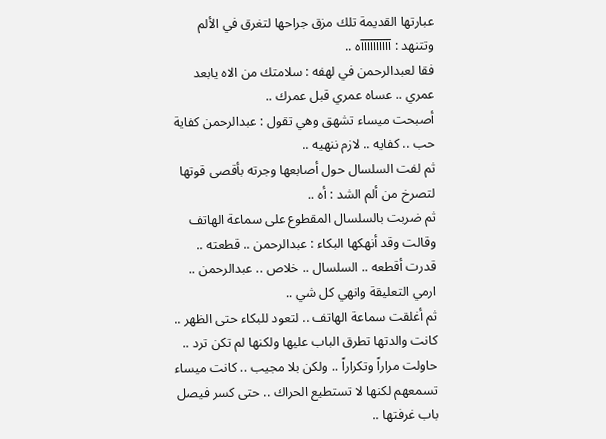عبارتها القديمة تلك مزق جراحها لتغرق في الألم وتتنهد : آآآآآآآآآآه ..
فقا لعبدالرحمن في لهفه : سلامتك من الاه يابعد عمري .. عساه عمري قبل عمرك ..
أصبحت ميساء تشهق وهي تقول : عبدالرحمن كفاية حب .. كفايه .. لازم ننهيه ..
ثم لفت السلسال حول أصابعها وجرته بأقصى قوتها لتصرخ من ألم الشد : أه ..
ثم ضربت بالسلسال المقطوع على سماعة الهاتف وقالت وقد أنهكها البكاء : عبدالرحمن .. قطعته .. قدرت أقطعه .. السلسال .. خلاص .. عبدالرحمن .. ارمي التعليقة وانهي كل شي ..
ثم أغلقت سماعة الهاتف .. لتعود للبكاء حتى الظهر .. كانت والدتها تطرق الباب عليها ولكنها لم تكن ترد .. حاولت مراراً وتكراراً .. ولكن بلا مجيب .. كانت ميساء تسمعهم لكنها لا تستطيع الحراك .. حتى كسر فيصل باب غرفتها ..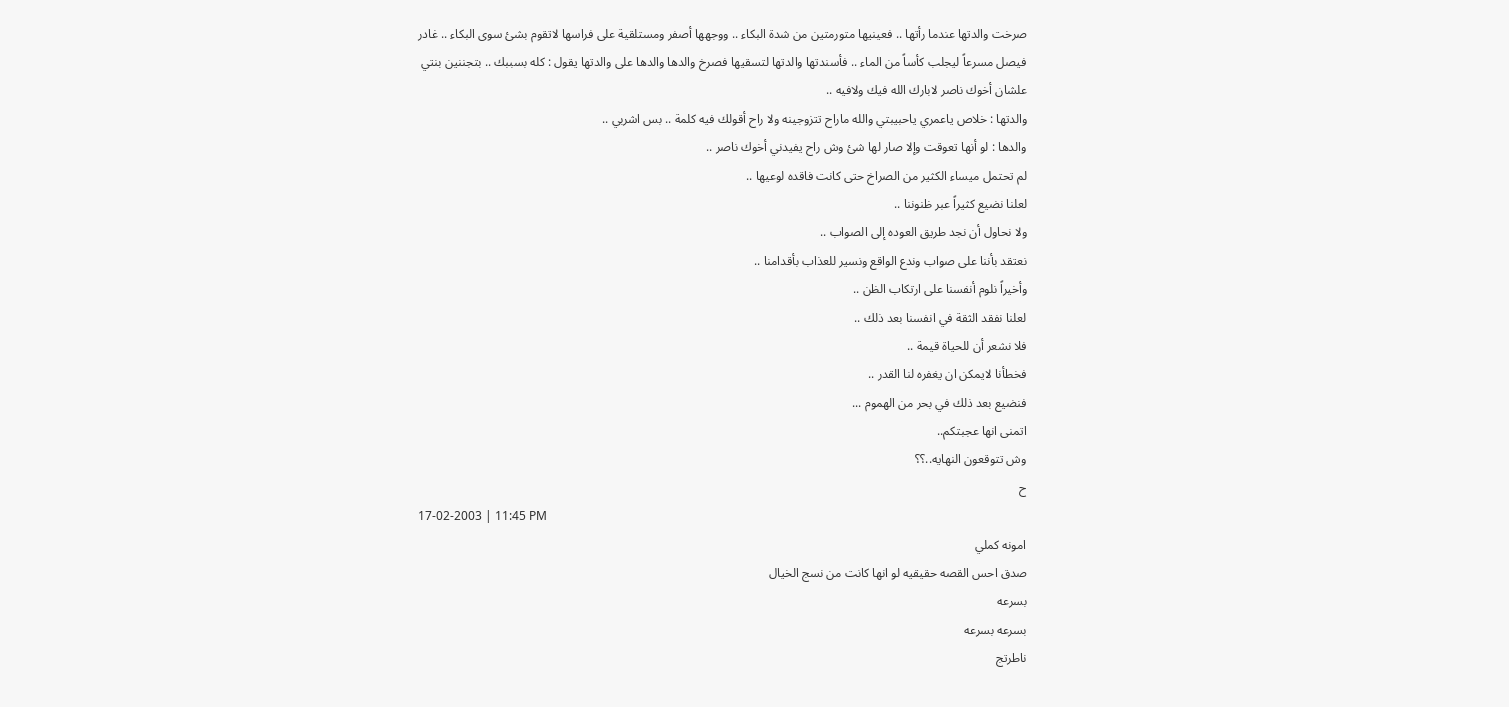صرخت والدتها عندما رأتها .. فعينيها متورمتين من شدة البكاء .. ووجهها أصفر ومستلقية على فراسها لاتقوم بشئ سوى البكاء .. غادر فيصل مسرعاً ليجلب كأساً من الماء .. فأسندتها والدتها لتسقيها فصرخ والدها والدها على والدتها يقول : كله بسببك .. بتجننين بنتي علشان أخوك ناصر لابارك الله فيك ولافيه ..
والدتها : خلاص ياعمري ياحبيبتي والله ماراح تتزوجينه ولا راح أقولك فيه كلمة .. بس اشربي ..
والدها : لو أنها تعوقت وإلا صار لها شئ وش راح يفيدني أخوك ناصر ..
لم تحتمل ميساء الكثير من الصراخ حتى كانت فاقده لوعيها ..
لعلنا نضيع كثيراً عبر ظنوننا ..
ولا نحاول أن نجد طريق العوده إلى الصواب ..
نعتقد بأننا على صواب وندع الواقع ونسير للعذاب بأقدامنا ..
وأخيراً نلوم أنفسنا على ارتكاب الظن ..
لعلنا نفقد الثقة في انفسنا بعد ذلك ..
فلا نشعر أن للحياة قيمة ..
فخطأنا لايمكن ان يغفره لنا القدر ..
فنضيع بعد ذلك في بحر من الهموم ...
اتمنى انها عجبتكم..
وش تتوقعون النهايه..؟؟
ح
17-02-2003 | 11:45 PM
امونه كملي
صدق احس القصه حقيقيه لو انها كانت من نسج الخيال
بسرعه
بسرعه بسرعه
ناطرتج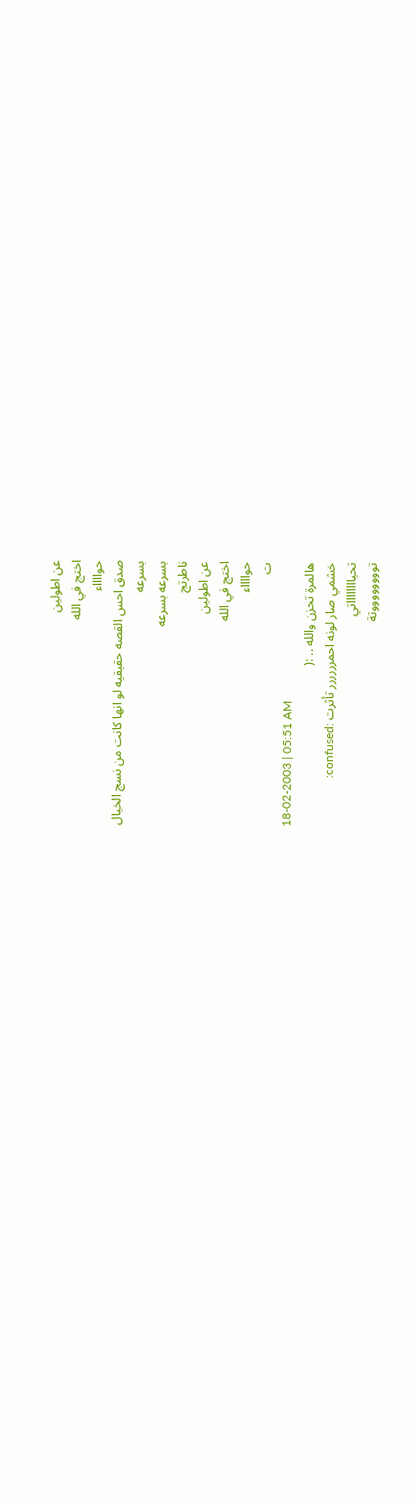عن اطولين
اختج في الله
حوااااء
صدق احس القصه حقيقيه لو انها كانت من نسج الخيال
بسرعه
بسرعه بسرعه
ناطرتج
عن اطولين
اختج في الله
حوااااء
ت
18-02-2003 | 05:51 AM
هالمرة تحزن والله .. :(
خشمي صار لونه احمرررررر تأثرت :confused:
تحيااااااااتي
تووووووووتة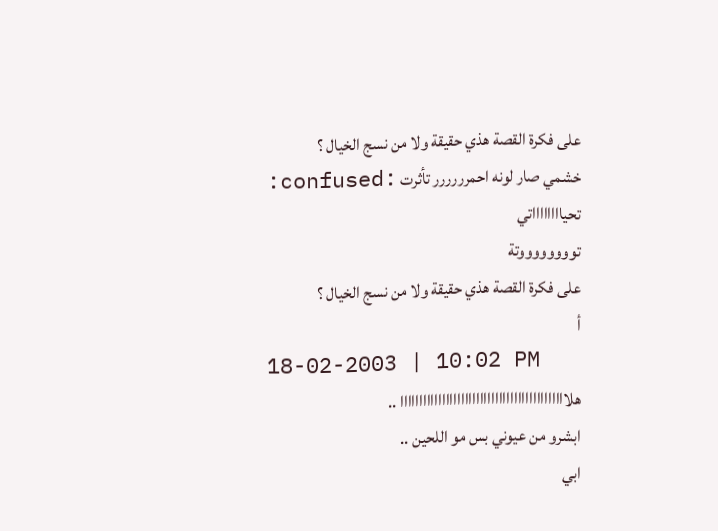على فكرة القصة هذي حقيقة ولا من نسج الخيال ؟
خشمي صار لونه احمرررررر تأثرت :confused:
تحيااااااااتي
تووووووووتة
على فكرة القصة هذي حقيقة ولا من نسج الخيال ؟
أ
18-02-2003 | 10:02 PM
هلاااااااااااااااااااااااااااااااااااااااااااا ..
ابشرو من عيوني بس مو اللحين ..
ابي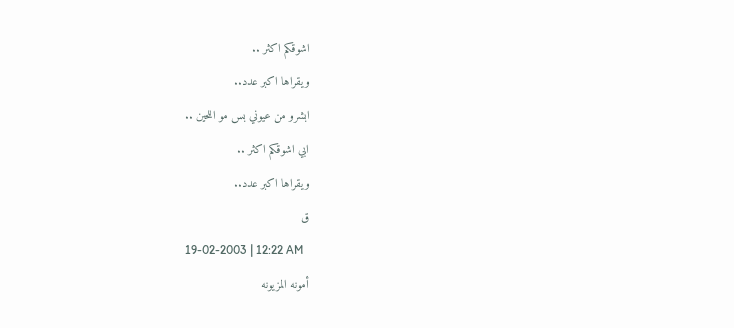اشوقكم اكثر ..
ويقراها اكبر عدد..
ابشرو من عيوني بس مو اللحين ..
ابي اشوقكم اكثر ..
ويقراها اكبر عدد..
ق
19-02-2003 | 12:22 AM
أمونه المزيونه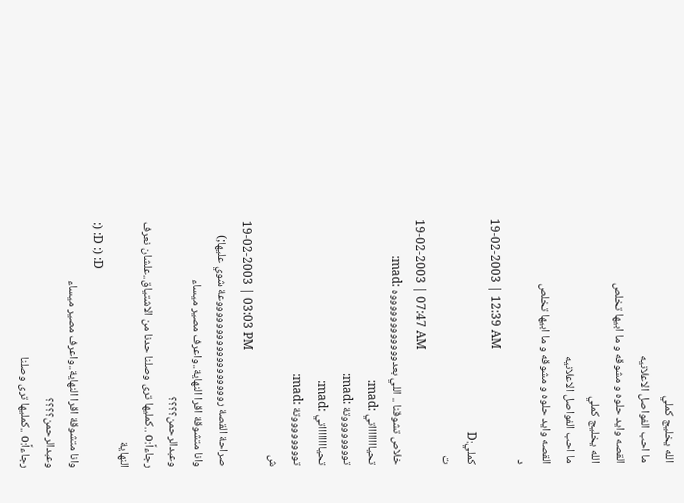الله يخليج كملي
ما احب الفواصل الاعلانيه
القصه وايد حلوه و مشوقه و ما ابيها تخلص
الله يخليج كملي
ما احب الفواصل الاعلانيه
القصه وايد حلوه و مشوقه و ما ابيها تخلص
د
19-02-2003 | 12:39 AM
كملي:D
ت
19-02-2003 | 07:47 AM
خلاص تشوقنا .. اللي بعدووووووووووووه :mad:
تحيااااااااتي :mad:
تووووووووتة :mad:
تحيااااااااتي :mad:
تووووووووتة :mad:
ش
19-02-2003 | 03:03 PM
صراحة القصة رووووووووووووووووووعة شوي عليها;)
وانا متشوقة اقرا النهاية..واعرف مصير ميساء وعبدالرحمن؟؟؟؟
رجاءاً:o ..كمليها ترى وصلنا حدنا من الاشتياق..علشان نعرف النهاية
:) :D :) :D
وانا متشوقة اقرا النهاية..واعرف مصير ميساء وعبدالرحمن؟؟؟؟
رجاءاً:o ..كمليها ترى وصلنا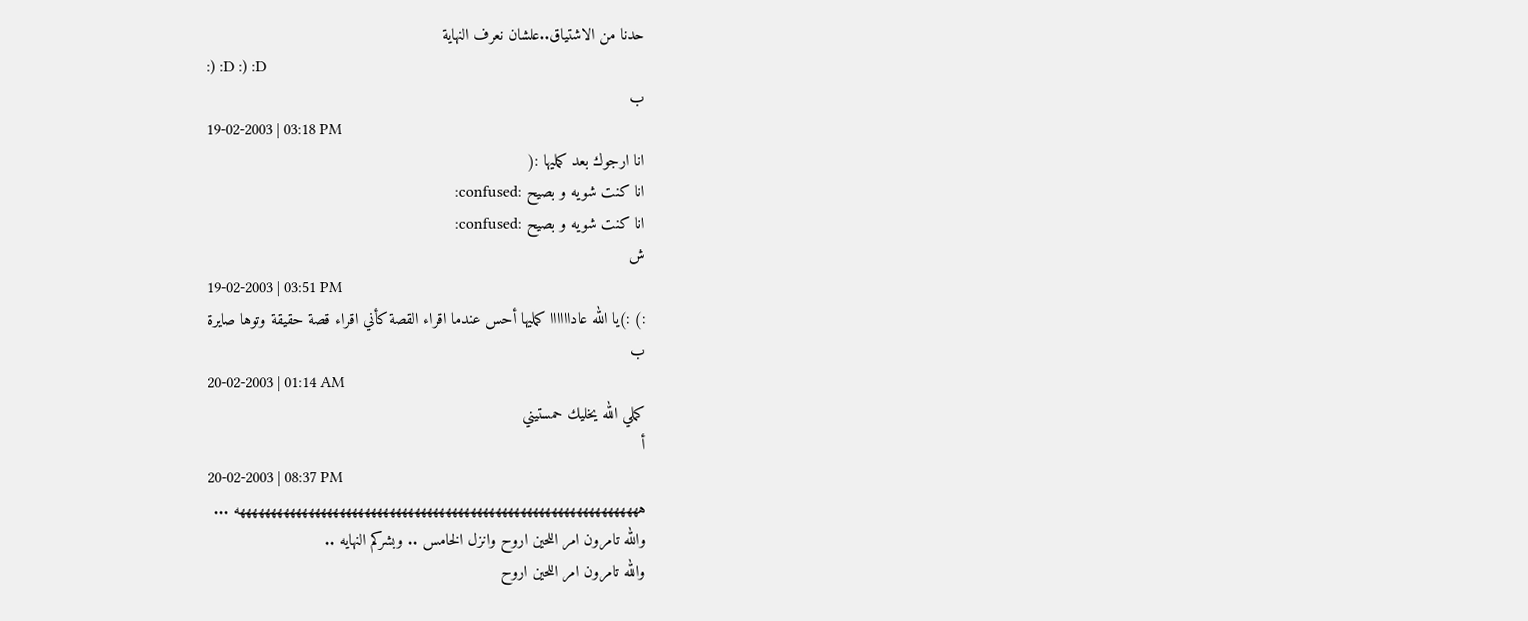حدنا من الاشتياق..علشان نعرف النهاية
:) :D :) :D
ب
19-02-2003 | 03:18 PM
انا ارجوك بعد كمليها :(
انا كنت شويه و بصيح :confused:
انا كنت شويه و بصيح :confused:
ش
19-02-2003 | 03:51 PM
:) :)يا الله عاداااااا كمليها أحس عندما اقراء القصة كأني اقراء قصة حقيقة وتوها صايرة
ب
20-02-2003 | 01:14 AM
كملي الله يخليك حمستيني
أ
20-02-2003 | 08:37 PM
هههههههههههههههههههههههههههههههههههههههههههههههههههههههههههههههههه ...
والله تامرون امر اللحين اروح وانزل الخامس .. وبشركم النهايه ..
والله تامرون امر اللحين اروح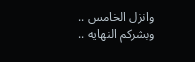وانزل الخامس .. وبشركم النهايه ..